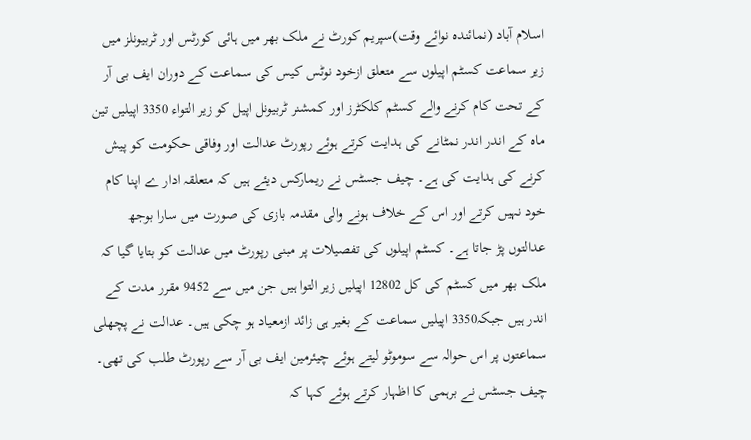اسلام آباد (نمائندہ نوائے وقت)سپریم کورٹ نے ملک بھر میں ہائی کورٹس اور ٹربیونلز میں زیر سماعت کسٹم اپیلوں سے متعلق ازخود نوٹس کیس کی سماعت کے دوران ایف بی آر کے تحت کام کرنے والے کسٹم کلکٹرز اور کمشنر ٹربیونل اپیل کو زیر التواء 3350 اپیلیں تین ماہ کے اندر اندر نمٹانے کی ہدایت کرتے ہوئے رپورٹ عدالت اور وفاقی حکومت کو پیش کرنے کی ہدایت کی ہے۔ چیف جسٹس نے ریمارکس دیئے ہیں کہ متعلقہ ادار ے اپنا کام خود نہیں کرتے اور اس کے خلاف ہونے والی مقدمہ بازی کی صورت میں سارا بوجھ عدالتوں پڑ جاتا ہے۔ کسٹم اپیلوں کی تفصیلات پر مبنی رپورٹ میں عدالت کو بتایا گیا کہ ملک بھر میں کسٹم کی کل 12802 اپیلیں زیر التوا ہیں جن میں سے 9452 مقرر مدت کے اندر ہیں جبکہ3350 اپیلیں سماعت کے بغیر ہی زائد ازمعیاد ہو چکی ہیں۔ عدالت نے پچھلی سماعتوں پر اس حوالہ سے سوموٹو لیتے ہوئے چیئرمین ایف بی آر سے رپورٹ طلب کی تھی۔ چیف جسٹس نے برہمی کا اظہار کرتے ہوئے کہا کہ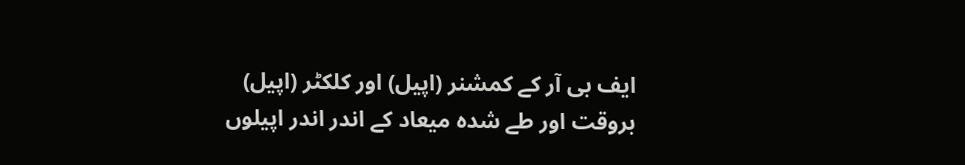ایف بی آر کے کمشنر (اپیل) اور کلکٹر (اپیل) بروقت اور طے شدہ میعاد کے اندر اندر اپیلوں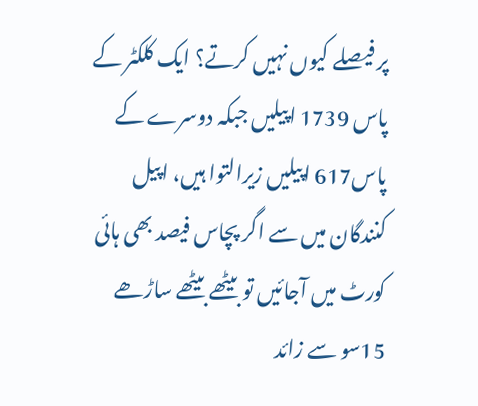پر فیصلے کیوں نہیں کرتے؟ ایک کلکٹر کے پاس 1739 اپیلیں جبکہ دوسرے کے پاس617 اپیلیں زیرالتوا ہیں، اپیل کنندگان میں سے اگر پچاس فیصد بھی ہائی کورٹ میں آجائیں تو بیٹھے بیٹھے ساڑھے 15سو سے زائد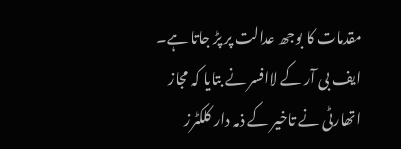مقدمات کا بوجھ عدالت پر پڑ جاتا ہے۔ ایف بی آر کے لاافسر نے بتایا کہ مجاز اتھارٹی نے تاخیر کے ذمہ دار کلکٹرز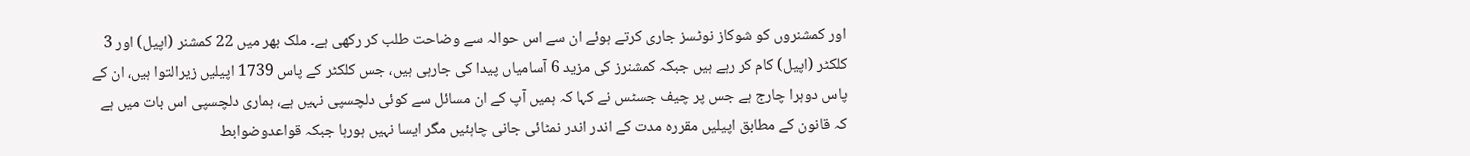اور کمشنروں کو شوکاز نوٹسز جاری کرتے ہوئے ان سے اس حوالہ سے وضاحت طلب کر رکھی ہے۔ ملک بھر میں 22 کمشنر (اپیل) اور 3 کلکٹر (اپیل) کام کر رہے ہیں جبکہ کمشنرز کی مزید 6 آسامیاں پیدا کی جارہی ہیں، جس کلکٹر کے پاس 1739 اپیلیں زیرالتوا ہیں، ان کے پاس دوہرا چارج ہے جس پر چیف جسٹس نے کہا کہ ہمیں آپ کے ان مسائل سے کوئی دلچسپی نہیں ہے، ہماری دلچسپی اس بات میں ہے کہ قانون کے مطابق اپیلیں مقررہ مدت کے اندر اندر نمٹائی جانی چاہئیں مگر ایسا نہیں ہورہا جبکہ قواعدوضوابط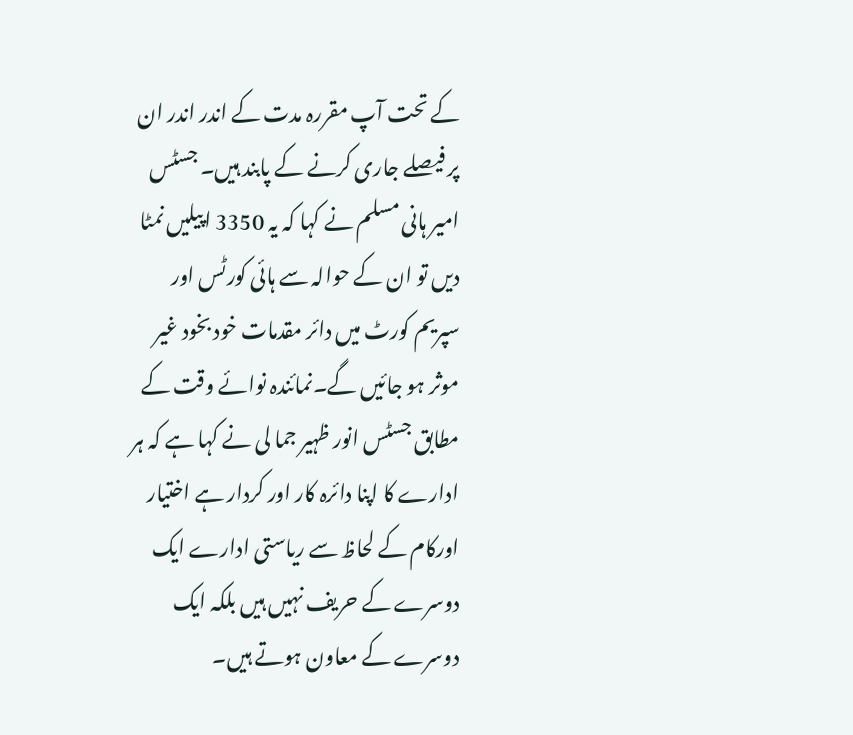کے تحت آپ مقررہ مدت کے اندر اندر ان پر فیصلے جاری کرنے کے پابند ہیں۔ جسٹس امیر ہانی مسلم نے کہا کہ یہ 3350 اپیلیں نمٹا دیں تو ان کے حوالہ سے ہائی کورٹس اور سپریم کورٹ میں دائر مقدمات خود بخود غیر موثر ہو جائیں گے۔نمائندہ نوائے وقت کے مطابق جسٹس انور ظہیر جما لی نے کہا ہے کہ ہر ادارے کا اپنا دائرہ کار اور کردار ہے اختیار اورکام کے لحاظ سے ریاستی ادارے ایک دوسرے کے حریف نہیں ہیں بلکہ ایک دوسرے کے معاون ہوتے ہیں۔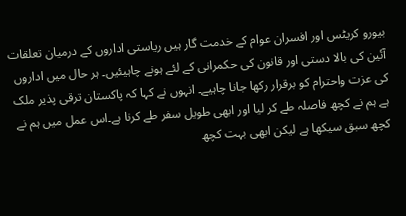بیورو کریٹس اور افسران عوام کے خدمت گار ہیں ریاستی اداروں کے درمیان تعلقات آئین کی بالا دستی اور قانون کی حکمرانی کے لئے ہونے چاہیئیں۔ ہر حال میں اداروں کی عزت واحترام کو برقرار رکھا جانا چاہیے۔ انہوں نے کہا کہ پاکستان ترقی پذیر ملک ہے ہم نے کچھ فاصلہ طے کر لیا اور ابھی طویل سفر طے کرنا ہے۔اس عمل میں ہم نے کچھ سبق سیکھا ہے لیکن ابھی بہت کچھ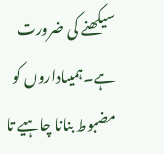سیکھنے کی ضرورت ہے۔ہمیںاداروں کو مضبوط بنانا چاہیے تا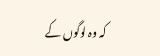کہ وہ لوگوں کے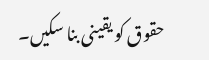حقوق کو یقینی بنا سکیں۔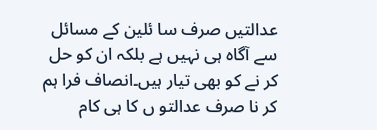عدالتیں صرف سا ئلین کے مسائل سے آگاہ ہی نہیں ہے بلکہ ان کو حل کر نے کو بھی تیار ہیں۔انصاف فرا ہم کر نا صرف عدالتو ں کا ہی کام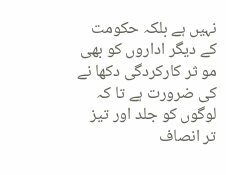نہیں ہے بلکہ حکومت کے دیگر اداروں کو بھی مو ثر کارکردگی دکھا نے کی ضرورت ہے تا کہ لوگوں کو جلد اور تیز تر انصاف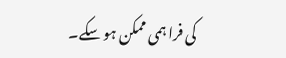کی فرا ہمی ممکن ہو سکے۔